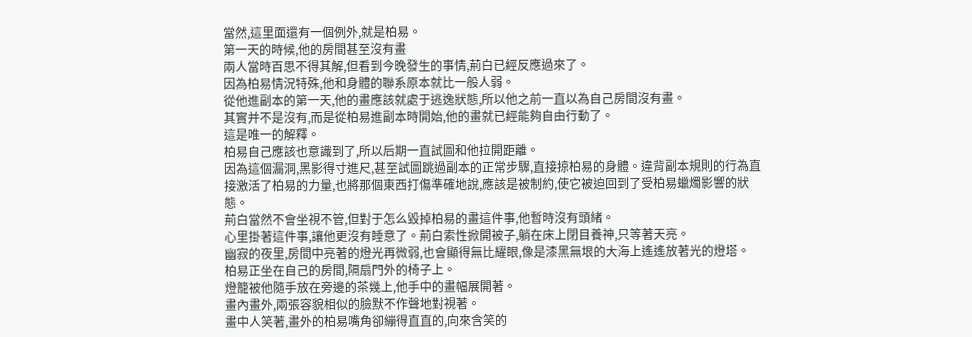當然,這里面還有一個例外,就是柏易。
第一天的時候,他的房間甚至沒有畫
兩人當時百思不得其解,但看到今晚發生的事情,荊白已經反應過來了。
因為柏易情況特殊,他和身體的聯系原本就比一般人弱。
從他進副本的第一天,他的畫應該就處于逃逸狀態,所以他之前一直以為自己房間沒有畫。
其實并不是沒有,而是從柏易進副本時開始,他的畫就已經能夠自由行動了。
這是唯一的解釋。
柏易自己應該也意識到了,所以后期一直試圖和他拉開距離。
因為這個漏洞,黑影得寸進尺,甚至試圖跳過副本的正常步驟,直接掠柏易的身體。違背副本規則的行為直接激活了柏易的力量,也將那個東西打傷準確地說,應該是被制約,使它被迫回到了受柏易蠟燭影響的狀態。
荊白當然不會坐視不管,但對于怎么毀掉柏易的畫這件事,他暫時沒有頭緒。
心里掛著這件事,讓他更沒有睡意了。荊白索性掀開被子,躺在床上閉目養神,只等著天亮。
幽寂的夜里,房間中亮著的燈光再微弱,也會顯得無比耀眼,像是漆黑無垠的大海上遙遙放著光的燈塔。
柏易正坐在自己的房間,隔扇門外的椅子上。
燈籠被他隨手放在旁邊的茶幾上,他手中的畫幅展開著。
畫內畫外,兩張容貌相似的臉默不作聲地對視著。
畫中人笑著,畫外的柏易嘴角卻繃得直直的,向來含笑的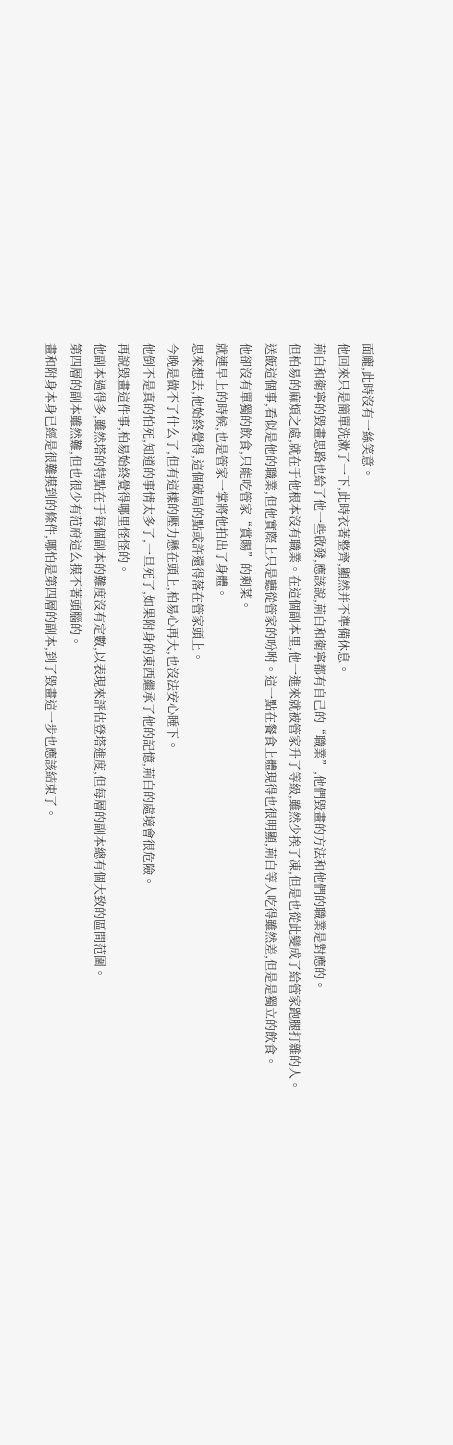面龐,此時沒有一絲笑意。
他回來只是簡單洗漱了一下,此時衣著整齊,顯然并不準備休息。
荊白和衛寧的毀畫思路也給了他一些啟發,應該說,荊白和衛寧都有自己的“職業”,他們毀畫的方法和他們的職業是對應的。
但柏易的麻煩之處,就在于他根本沒有職業。在這個副本里,他一進來就被管家升了等級,雖然少挨了凍,但是也從此變成了給管家跑腿打雜的人。
送飯這個事,看似是他的職業,但他實際上只是聽從管家的吩咐。這一點在餐食上體現得也很明顯,荊白等人吃得雖然差,但是是獨立的飲食。
他卻沒有單獨的飲食,只能吃管家“賞賜”的剩菜。
就連早上的時候,也是管家一掌將他拍出了身體。
思來想去,他始終覺得,這個破局的點或許還得落在管家頭上。
今晚是做不了什么了,但有這樣的壓力懸在頭上,柏易心再大,也沒法安心睡下。
他倒不是真的怕死,知道的事情太多了,一旦死了,如果附身的東西繼承了他的記憶,荊白的處境會很危險。
再說毀畫這件事,柏易始終覺得哪里怪怪的。
他副本過得多,雖然塔的特點在于每個副本的難度沒有定數,以表現來評估登塔進度,但每層的副本總有個大致的區間范圍。
第四層的副本雖然難,但也很少有范府這么摸不著頭腦的。
畫和附身本身已經是很難摸到的條件,哪怕是第四層的副本,到了毀畫這一步也應該結束了。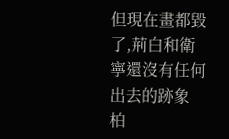但現在畫都毀了,荊白和衛寧還沒有任何出去的跡象
柏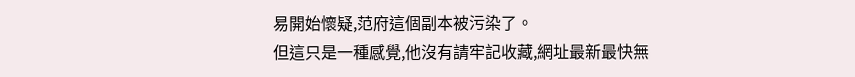易開始懷疑,范府這個副本被污染了。
但這只是一種感覺,他沒有請牢記收藏,網址最新最快無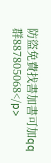防盜免費找書加書可加qq群887805068</p>